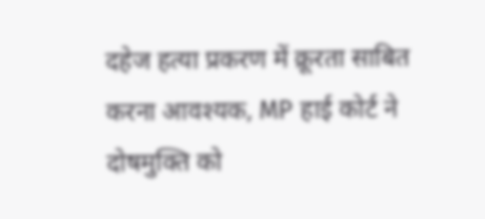दहेज हत्या प्रकरण में क्रूरता साबित करना आवश्यक, MP हाई कोर्ट ने दोषमुक्ति को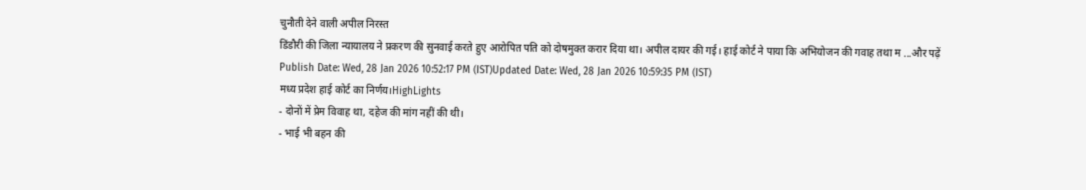चुनौती देने वाली अपील निरस्त
डिंडौरी की जिला न्यायालय ने प्रकरण की सुनवाई करते हुए आरोपित पति को दोषमुक्त करार दिया था। अपील दायर की गई। हाई कोर्ट ने पाया कि अभियोजन की गवाह तथा म ...और पढ़ें
Publish Date: Wed, 28 Jan 2026 10:52:17 PM (IST)Updated Date: Wed, 28 Jan 2026 10:59:35 PM (IST)
मध्य प्रदेश हाई कोर्ट का निर्णय।HighLights
- दोनों में प्रेम विवाह था, दहेज की मांग नहीं की थी।
- भाई भी बहन की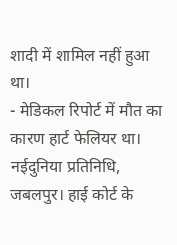शादी में शामिल नहीं हुआ था।
- मेडिकल रिपोर्ट में मौत का कारण हार्ट फेलियर था।
नईदुनिया प्रतिनिधि, जबलपुर। हाई कोर्ट के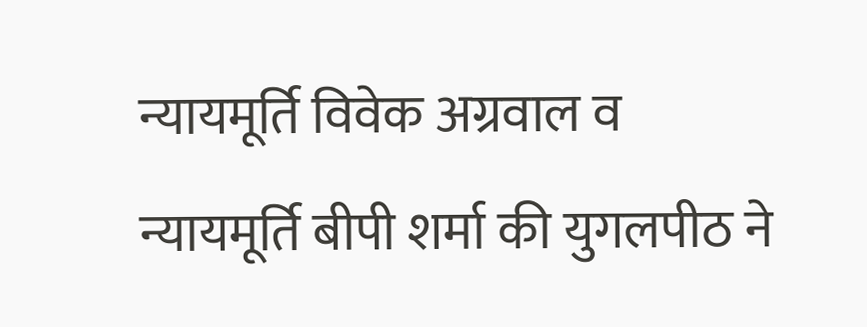न्यायमूर्ति विवेक अग्रवाल व न्यायमूर्ति बीपी शर्मा की युगलपीठ ने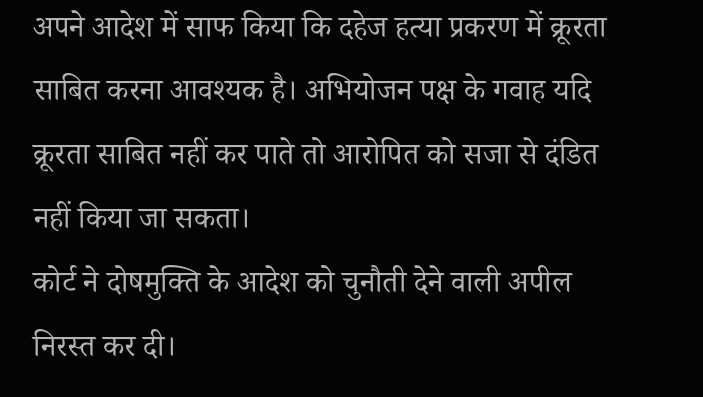अपने आदेश में साफ किया कि दहेज हत्या प्रकरण में क्रूरता साबित करना आवश्यक है। अभियोजन पक्ष के गवाह यदि क्रूरता साबित नहीं कर पाते तो आरोपित को सजा से दंडित नहीं किया जा सकता।
कोर्ट ने दोषमुक्ति के आदेश को चुनौती देने वाली अपील निरस्त कर दी।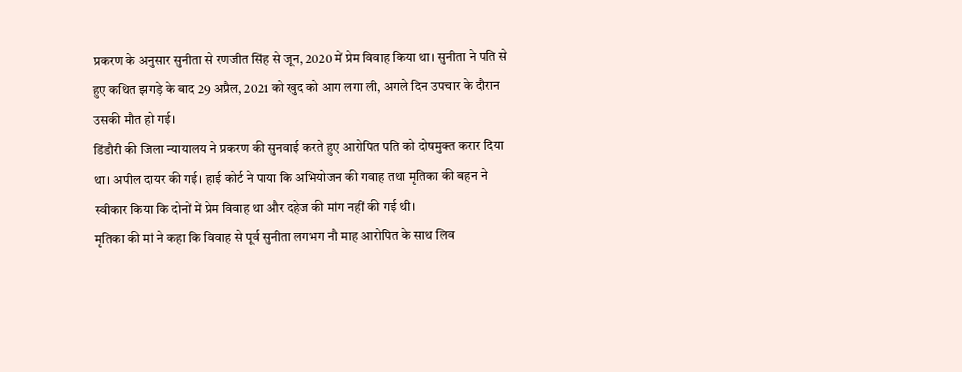प्रकरण के अनुसार सुनीता से रणजीत सिंह से जून, 2020 में प्रेम विवाह किया था। सुनीता ने पति से हुए कथित झगड़े के बाद 29 अप्रैल, 2021 को खुद को आग लगा ली, अगले दिन उपचार के दौरान उसकी मौत हो गई।
डिंडौरी की जिला न्यायालय ने प्रकरण की सुनवाई करते हुए आरोपित पति को दोषमुक्त करार दिया था। अपील दायर की गई। हाई कोर्ट ने पाया कि अभियोजन की गवाह तथा मृतिका की बहन ने स्वीकार किया कि दोनों में प्रेम विवाह था और दहेज की मांग नहीं की गई थी।
मृतिका की मां ने कहा कि विवाह से पूर्व सुनीता लगभग नौ माह आरोपित के साथ लिव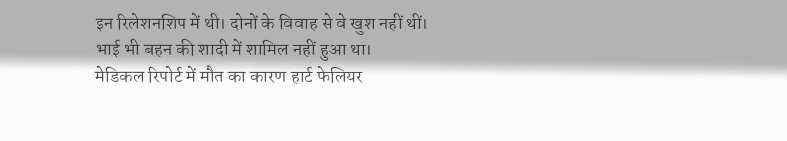इन रिलेशनशिप में थी। दोनों के विवाह से वे खुश नहीं थीं। भाई भी बहन की शादी में शामिल नहीं हुआ था।
मेडिकल रिपोर्ट में मौत का कारण हार्ट फेलियर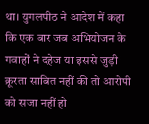था। युगलपीठ ने आदेश में कहा कि एक बार जब अभियोजन के गवाहों ने दहेज या इससे जुड़ी क्रूरता साबित नहीं की तो आरोपी को सजा नहीं हो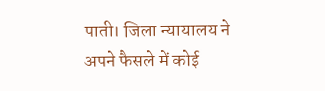पाती। जिला न्यायालय ने अपने फैसले में कोई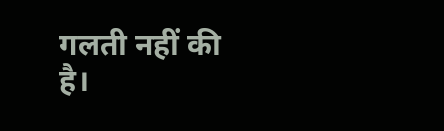गलती नहीं की है।